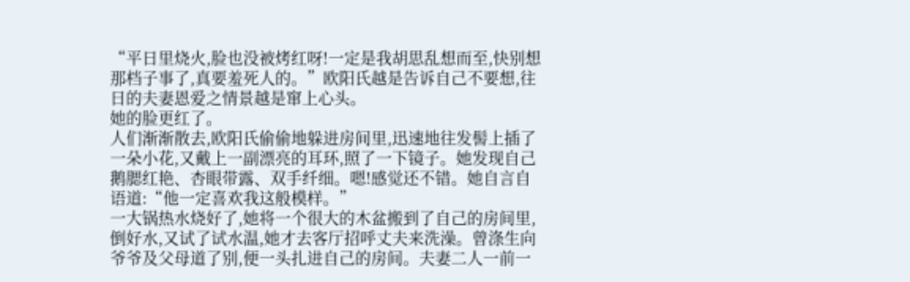“平日里烧火,脸也没被烤红呀!一定是我胡思乱想而至,快别想那档子事了,真要羞死人的。”欧阳氏越是告诉自己不要想,往日的夫妻恩爱之情景越是窜上心头。
她的脸更红了。
人们渐渐散去,欧阳氏偷偷地躲进房间里,迅速地往发髻上插了一朵小花,又戴上一副漂亮的耳环,照了一下镜子。她发现自己鹅腮红艳、杏眼带露、双手纤细。嗯!感觉还不错。她自言自语道:“他一定喜欢我这般模样。”
一大锅热水烧好了,她将一个很大的木盆搬到了自己的房间里,倒好水,又试了试水温,她才去客厅招呼丈夫来洗澡。曾涤生向爷爷及父母道了别,便一头扎进自己的房间。夫妻二人一前一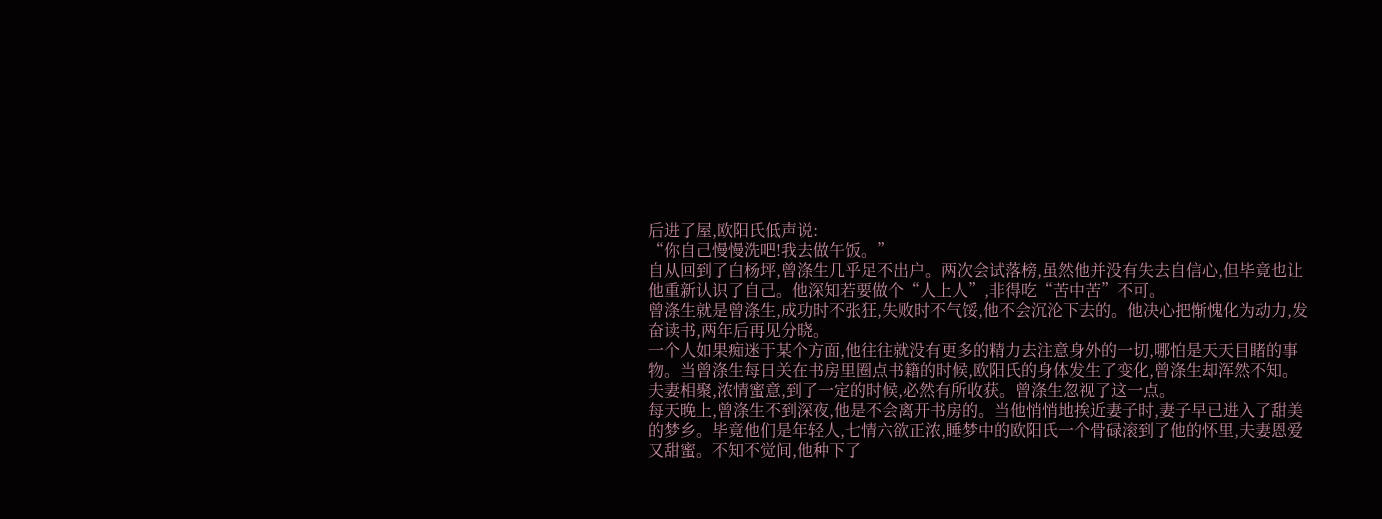后进了屋,欧阳氏低声说:
“你自己慢慢洗吧!我去做午饭。”
自从回到了白杨坪,曾涤生几乎足不出户。两次会试落榜,虽然他并没有失去自信心,但毕竟也让他重新认识了自己。他深知若要做个“人上人”,非得吃“苦中苦”不可。
曾涤生就是曾涤生,成功时不张狂,失败时不气馁,他不会沉沦下去的。他决心把惭愧化为动力,发奋读书,两年后再见分晓。
一个人如果痴迷于某个方面,他往往就没有更多的精力去注意身外的一切,哪怕是天天目睹的事物。当曾涤生每日关在书房里圈点书籍的时候,欧阳氏的身体发生了变化,曾涤生却浑然不知。
夫妻相聚,浓情蜜意,到了一定的时候,必然有所收获。曾涤生忽视了这一点。
每天晚上,曾涤生不到深夜,他是不会离开书房的。当他悄悄地挨近妻子时,妻子早已进入了甜美的梦乡。毕竟他们是年轻人,七情六欲正浓,睡梦中的欧阳氏一个骨碌滚到了他的怀里,夫妻恩爱又甜蜜。不知不觉间,他种下了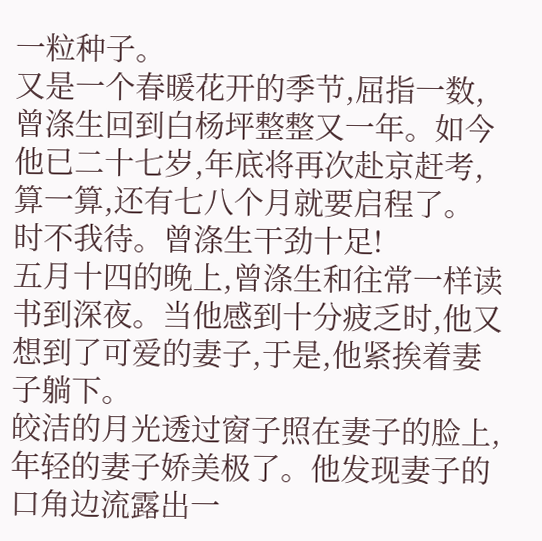一粒种子。
又是一个春暖花开的季节,屈指一数,曾涤生回到白杨坪整整又一年。如今他已二十七岁,年底将再次赴京赶考,算一算,还有七八个月就要启程了。
时不我待。曾涤生干劲十足!
五月十四的晚上,曾涤生和往常一样读书到深夜。当他感到十分疲乏时,他又想到了可爱的妻子,于是,他紧挨着妻子躺下。
皎洁的月光透过窗子照在妻子的脸上,年轻的妻子娇美极了。他发现妻子的口角边流露出一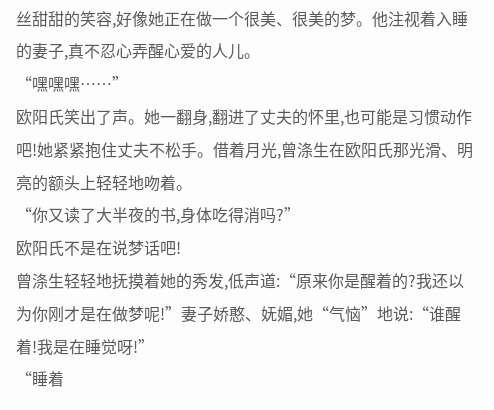丝甜甜的笑容,好像她正在做一个很美、很美的梦。他注视着入睡的妻子,真不忍心弄醒心爱的人儿。
“嘿嘿嘿……”
欧阳氏笑出了声。她一翻身,翻进了丈夫的怀里,也可能是习惯动作吧!她紧紧抱住丈夫不松手。借着月光,曾涤生在欧阳氏那光滑、明亮的额头上轻轻地吻着。
“你又读了大半夜的书,身体吃得消吗?”
欧阳氏不是在说梦话吧!
曾涤生轻轻地抚摸着她的秀发,低声道:“原来你是醒着的?我还以为你刚才是在做梦呢!”妻子娇憨、妩媚,她“气恼”地说:“谁醒着!我是在睡觉呀!”
“睡着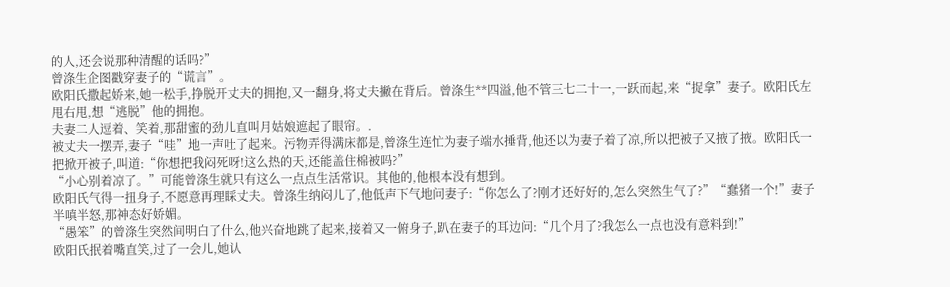的人,还会说那种清醒的话吗?”
曾涤生企图戳穿妻子的“谎言”。
欧阳氏撒起娇来,她一松手,挣脱开丈夫的拥抱,又一翻身,将丈夫撇在背后。曾涤生**四溢,他不管三七二十一,一跃而起,来“捉拿”妻子。欧阳氏左甩右甩,想“逃脱”他的拥抱。
夫妻二人逗着、笑着,那甜蜜的劲儿直叫月姑娘遮起了眼帘。.
被丈夫一摆弄,妻子“哇”地一声吐了起来。污物弄得满床都是,曾涤生连忙为妻子端水捶背,他还以为妻子着了凉,所以把被子又掖了掖。欧阳氏一把掀开被子,叫道:“你想把我闷死呀!这么热的天,还能盖住棉被吗?”
“小心别着凉了。”可能曾涤生就只有这么一点点生活常识。其他的,他根本没有想到。
欧阳氏气得一扭身子,不愿意再理睬丈夫。曾涤生纳闷儿了,他低声下气地问妻子:“你怎么了?刚才还好好的,怎么突然生气了?”“蠢猪一个!”妻子半嗔半怒,那神态好娇媚。
“愚笨”的曾涤生突然间明白了什么,他兴奋地跳了起来,接着又一俯身子,趴在妻子的耳边问:“几个月了?我怎么一点也没有意料到!”
欧阳氏抿着嘴直笑,过了一会儿,她认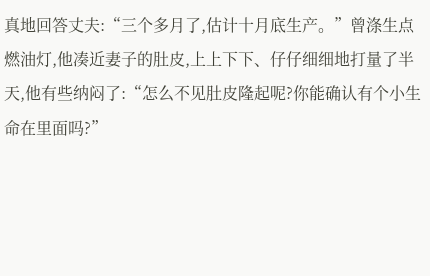真地回答丈夫:“三个多月了,估计十月底生产。”曾涤生点燃油灯,他凑近妻子的肚皮,上上下下、仔仔细细地打量了半天,他有些纳闷了:“怎么不见肚皮隆起呢?你能确认有个小生命在里面吗?”